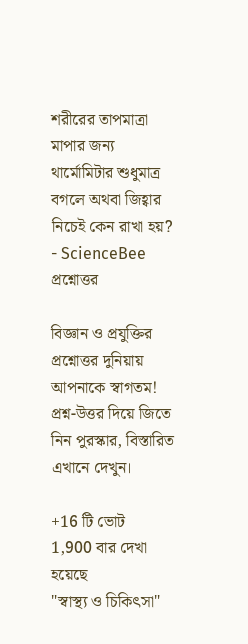শরীরের তাপমাত্রা মাপার জন্য থার্মোমিটার শুধুমাত্র বগলে অথবা জিহ্বার নিচেই কেন রাখা হয়? - ScienceBee প্রশ্নোত্তর

বিজ্ঞান ও প্রযুক্তির প্রশ্নোত্তর দুনিয়ায় আপনাকে স্বাগতম! প্রশ্ন-উত্তর দিয়ে জিতে নিন পুরস্কার, বিস্তারিত এখানে দেখুন।

+16 টি ভোট
1,900 বার দেখা হয়েছে
"স্বাস্থ্য ও চিকিৎসা"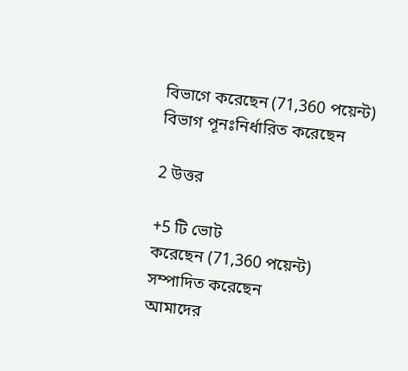বিভাগে করেছেন (71,360 পয়েন্ট)
বিভাগ পূনঃনির্ধারিত করেছেন

2 উত্তর

+5 টি ভোট
করেছেন (71,360 পয়েন্ট)
সম্পাদিত করেছেন
আমাদের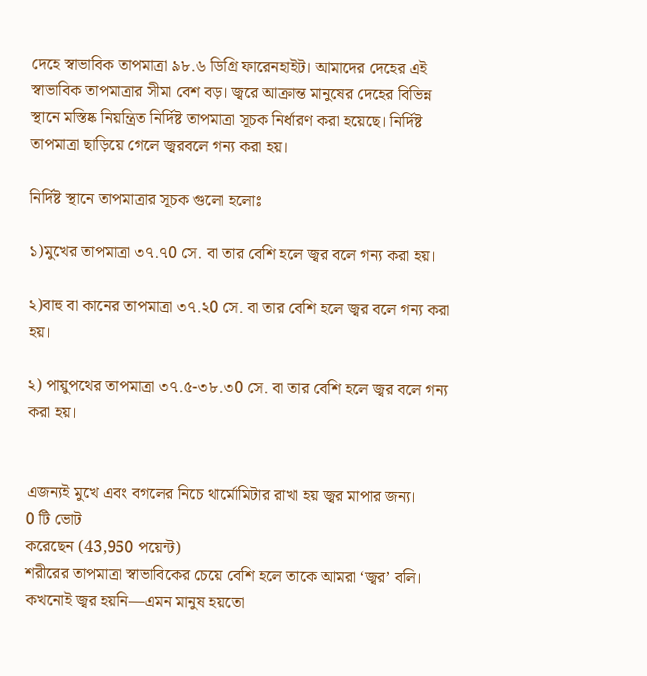দেহে স্বাভাবিক তাপমাত্রা ৯৮.৬ ডিগ্রি ফারেনহাইট। আমাদের দেহের এই স্বাভাবিক তাপমাত্রার সীমা বেশ বড়। জ্বরে আক্রান্ত মানুষের দেহের বিভিন্ন স্থানে মস্তিষ্ক নিয়ন্ত্রিত নির্দিষ্ট তাপমাত্রা সূচক নির্ধারণ করা হয়েছে। নির্দিষ্ট তাপমাত্রা ছাড়িয়ে গেলে জ্বরবলে গন্য করা হয়।

নির্দিষ্ট স্থানে তাপমাত্রার সূচক গুলো হলোঃ

১)মুখের তাপমাত্রা ৩৭.৭0 সে. বা তার বেশি হলে জ্বর বলে গন্য করা হয়।

২)বাহু বা কানের তাপমাত্রা ৩৭.২0 সে. বা তার বেশি হলে জ্বর বলে গন্য করা হয়।

২) পায়ুপথের তাপমাত্রা ৩৭.৫-৩৮.৩0 সে. বা তার বেশি হলে জ্বর বলে গন্য করা হয়।


এজন্যই মুখে এবং বগলের নিচে থার্মোমিটার রাখা হয় জ্বর মাপার জন্য।
0 টি ভোট
করেছেন (43,950 পয়েন্ট)
শরীরের তাপমাত্রা স্বাভাবিকের চেয়ে বেশি হলে তাকে আমরা ‘জ্বর’ বলি। কখনোই জ্বর হয়নি—এমন মানুষ হয়তো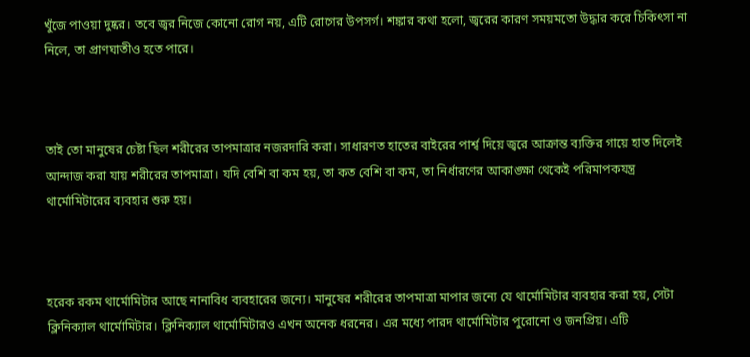খুঁজে পাওয়া দুষ্কর। তবে জ্বর নিজে কোনো রোগ নয়, এটি রোগের উপসর্গ। শঙ্কার কথা হলো, জ্বরের কারণ সময়মতো উদ্ধার করে চিকিৎসা না নিলে, তা প্রাণঘাতীও হতে পারে।



তাই তো মানুষের চেষ্টা ছিল শরীরের তাপমাত্রার নজরদারি করা। সাধারণত হাতের বাইরের পার্শ্ব দিয়ে জ্বরে আক্রান্ত ব্যক্তির গায়ে হাত দিলেই আন্দাজ করা যায় শরীরের তাপমাত্রা। যদি বেশি বা কম হয়, তা কত বেশি বা কম, তা নির্ধারণের আকাঙ্ক্ষা থেকেই পরিমাপকযন্ত্র থার্মোমিটারের ব্যবহার শুরু হয়।



হরেক রকম থার্মোমিটার আছে নানাবিধ ব্যবহারের জন্যে। মানুষের শরীরের তাপমাত্রা মাপার জন্যে যে থার্মোমিটার ব্যবহার করা হয়, সেটা ক্লিনিক্যাল থার্মোমিটার। ক্লিনিক্যাল থার্মোমিটারও এখন অনেক ধরনের। এর মধ্যে পারদ থার্মোমিটার পুরোনো ও জনপ্রিয়। এটি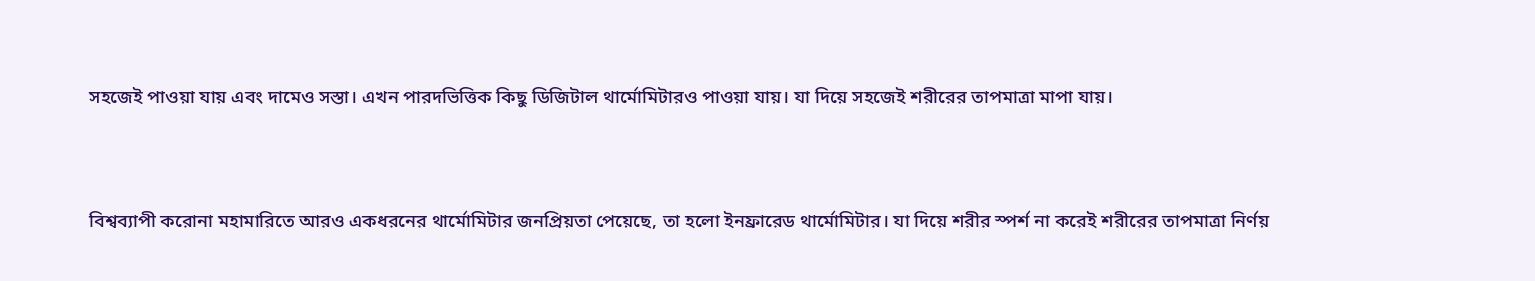সহজেই পাওয়া যায় এবং দামেও সস্তা। এখন পারদভিত্তিক কিছু ডিজিটাল থার্মোমিটারও পাওয়া যায়। যা দিয়ে সহজেই শরীরের তাপমাত্রা মাপা যায়।



বিশ্বব্যাপী করোনা মহামারিতে আরও একধরনের থার্মোমিটার জনপ্রিয়তা পেয়েছে, তা হলো ইনফ্রারেড থার্মোমিটার। যা দিয়ে শরীর স্পর্শ না করেই শরীরের তাপমাত্রা নির্ণয়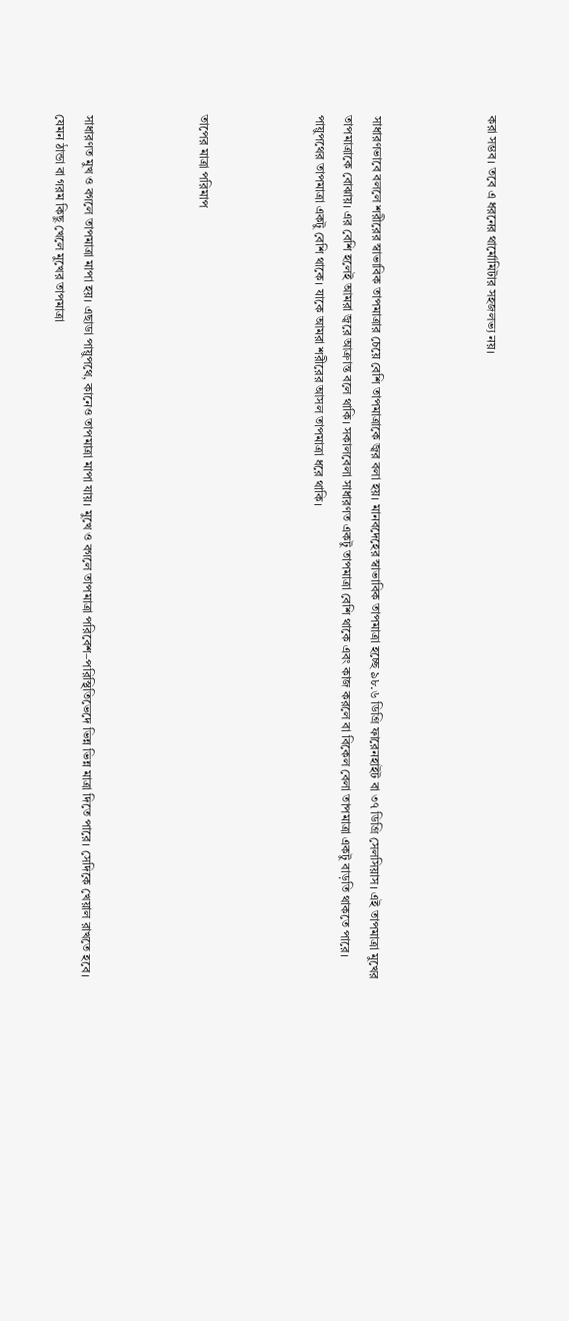করা সম্ভব। তবে এ ধরনের থার্মোমিটার সহজলভ্য নয়।



সাধারণভাবে বললে শরীরের স্বাভাবিক তাপমাত্রার চেয়ে বেশি তাপমাত্রাকে জ্বর বলা হয়। মানবদেহের স্বাভাবিক তাপমাত্রা হচ্ছে ৯৮.৬ ডিগ্রি ফারেনহাইট বা ৩৭ ডিগ্রি সেলসিয়াস। এই তাপমাত্রা মুখের তাপমাত্রাকে বোঝায়। এর বেশি হলেই আমরা জ্বরে আক্রান্ত বলে থাকি। সকালবেলা সাধারণত একটু তাপমাত্রা বেশি থাকে এবং কাজ করলে বা বিকেল বেলা তাপমাত্রা একটু বাড়তি থাকতে পারে। পায়ুপথের তাপমাত্রা একটু বেশি থাকে। যাকে আমরা শরীরের আসল তাপমাত্রা ধরে থাকি।



তাপের মাত্রা পরিমাপ



সাধারণত মুখ ও বগলে তাপমাত্রা মাপা হয়। এছাডা পায়ুপথে, কানেও তাপমাত্রা মাপা যায়। মুখে ও বগলে তাপমাত্রা পরিবেশ–পরিস্থিতিভেদে ভিন্ন ভিন্ন মাত্রা দিতে পারে। সেদিকে খেয়াল রাখতে হবে। যেমন ঠান্ডা বা গরম কিছু খেলে মুখের তাপমাত্রা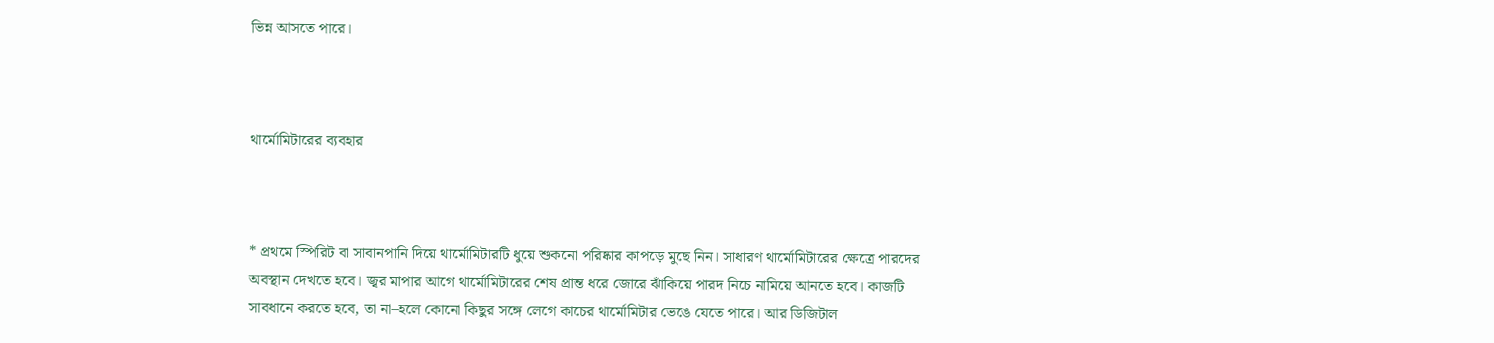ভিন্ন আসতে পারে।



থার্মোমিটারের ব্যবহার



* প্রথমে স্পিরিট বা সাবানপানি দিয়ে থার্মোমিটারটি ধুয়ে শুকনো পরিষ্কার কাপড়ে মুছে নিন। সাধারণ থার্মোমিটারের ক্ষেত্রে পারদের অবস্থান দেখতে হবে। জ্বর মাপার আগে থার্মোমিটারের শেষ প্রান্ত ধরে জোরে ঝাঁকিয়ে পারদ নিচে নামিয়ে আনতে হবে। কাজটি সাবধানে করতে হবে, তা না–হলে কোনো কিছুর সঙ্গে লেগে কাচের থার্মোমিটার ভেঙে যেতে পারে। আর ডিজিটাল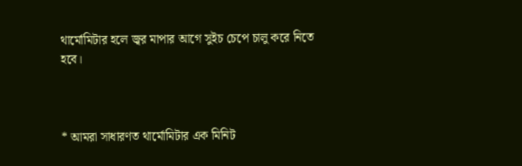থার্মোমিটার হলে জ্বর মাপার আগে সুইচ চেপে চালু করে নিতে হবে।



* আমরা সাধারণত থার্মোমিটার এক মিনিট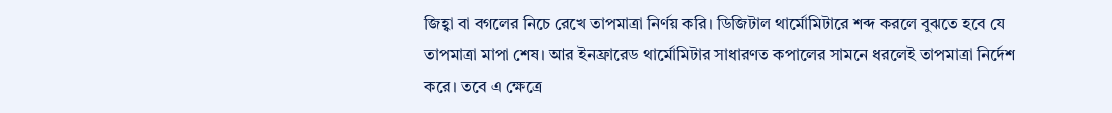জিহ্বা বা বগলের নিচে রেখে তাপমাত্রা নির্ণয় করি। ডিজিটাল থার্মোমিটারে শব্দ করলে বুঝতে হবে যে তাপমাত্রা মাপা শেষ। আর ইনফ্রারেড থার্মোমিটার সাধারণত কপালের সামনে ধরলেই তাপমাত্রা নির্দেশ করে। তবে এ ক্ষেত্রে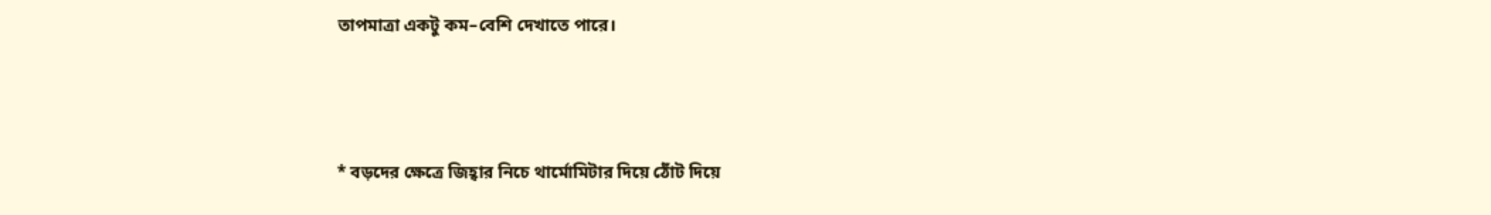তাপমাত্রা একটু কম–বেশি দেখাতে পারে।



* বড়দের ক্ষেত্রে জিহ্বার নিচে থার্মোমিটার দিয়ে ঠোঁট দিয়ে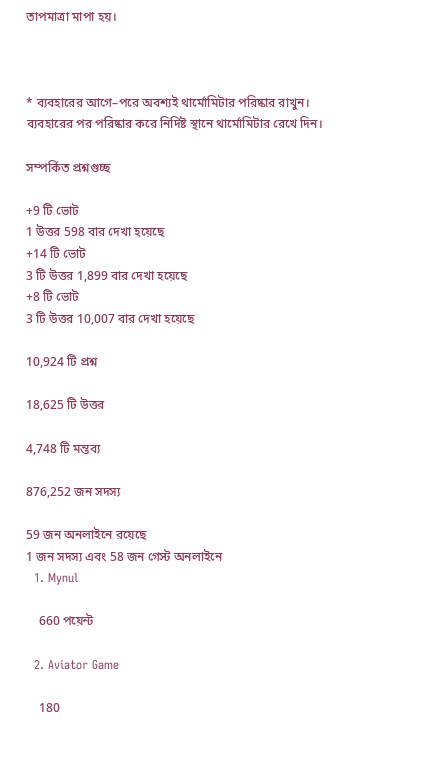তাপমাত্রা মাপা হয়।



* ব্যবহারের আগে–পরে অবশ্যই থার্মোমিটার পরিষ্কার রাখুন। ব্যবহারের পর পরিষ্কার করে নির্দিষ্ট স্থানে থার্মোমিটার রেখে দিন।

সম্পর্কিত প্রশ্নগুচ্ছ

+9 টি ভোট
1 উত্তর 598 বার দেখা হয়েছে
+14 টি ভোট
3 টি উত্তর 1,899 বার দেখা হয়েছে
+8 টি ভোট
3 টি উত্তর 10,007 বার দেখা হয়েছে

10,924 টি প্রশ্ন

18,625 টি উত্তর

4,748 টি মন্তব্য

876,252 জন সদস্য

59 জন অনলাইনে রয়েছে
1 জন সদস্য এবং 58 জন গেস্ট অনলাইনে
  1. Mynul

    660 পয়েন্ট

  2. Aviator Game

    180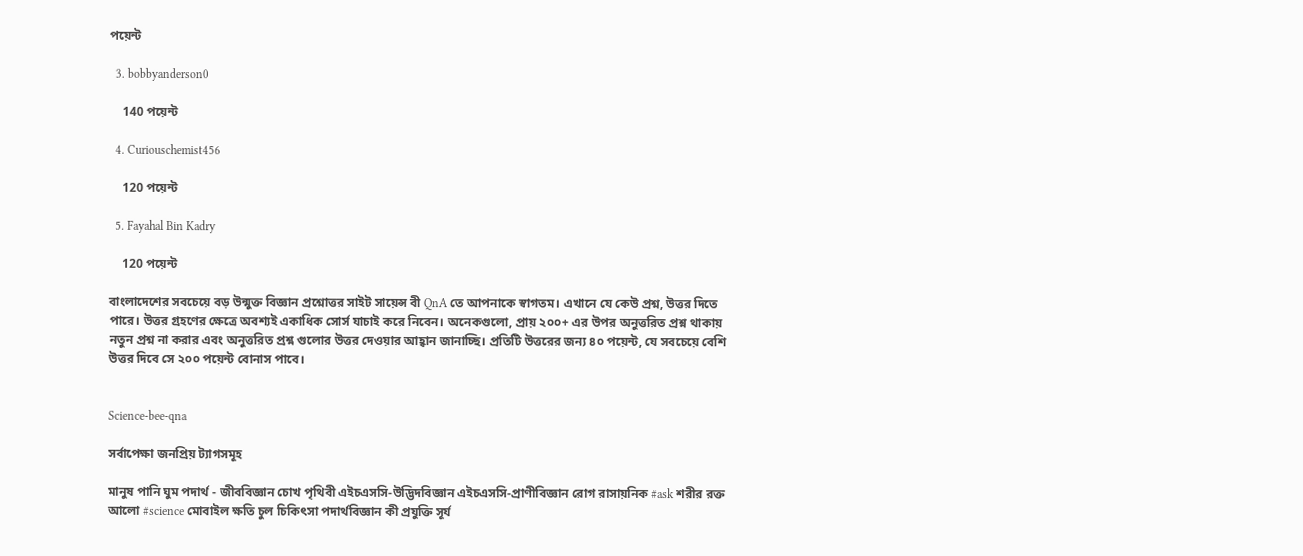পয়েন্ট

  3. bobbyanderson0

    140 পয়েন্ট

  4. Curiouschemist456

    120 পয়েন্ট

  5. Fayahal Bin Kadry

    120 পয়েন্ট

বাংলাদেশের সবচেয়ে বড় উন্মুক্ত বিজ্ঞান প্রশ্নোত্তর সাইট সায়েন্স বী QnA তে আপনাকে স্বাগতম। এখানে যে কেউ প্রশ্ন, উত্তর দিতে পারে। উত্তর গ্রহণের ক্ষেত্রে অবশ্যই একাধিক সোর্স যাচাই করে নিবেন। অনেকগুলো, প্রায় ২০০+ এর উপর অনুত্তরিত প্রশ্ন থাকায় নতুন প্রশ্ন না করার এবং অনুত্তরিত প্রশ্ন গুলোর উত্তর দেওয়ার আহ্বান জানাচ্ছি। প্রতিটি উত্তরের জন্য ৪০ পয়েন্ট, যে সবচেয়ে বেশি উত্তর দিবে সে ২০০ পয়েন্ট বোনাস পাবে।


Science-bee-qna

সর্বাপেক্ষা জনপ্রিয় ট্যাগসমূহ

মানুষ পানি ঘুম পদার্থ - জীববিজ্ঞান চোখ পৃথিবী এইচএসসি-উদ্ভিদবিজ্ঞান এইচএসসি-প্রাণীবিজ্ঞান রোগ রাসায়নিক #ask শরীর রক্ত আলো #science মোবাইল ক্ষতি চুল চিকিৎসা পদার্থবিজ্ঞান কী প্রযুক্তি সূর্য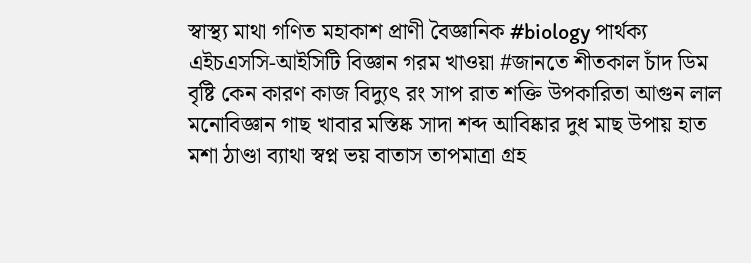স্বাস্থ্য মাথা গণিত মহাকাশ প্রাণী বৈজ্ঞানিক #biology পার্থক্য এইচএসসি-আইসিটি বিজ্ঞান গরম খাওয়া #জানতে শীতকাল চাঁদ ডিম বৃষ্টি কেন কারণ কাজ বিদ্যুৎ রং সাপ রাত শক্তি উপকারিতা আগুন লাল মনোবিজ্ঞান গাছ খাবার মস্তিষ্ক সাদা শব্দ আবিষ্কার দুধ মাছ উপায় হাত মশা ঠাণ্ডা ব্যাথা স্বপ্ন ভয় বাতাস তাপমাত্রা গ্রহ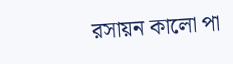রসায়ন কালো পা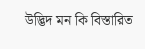উদ্ভিদ মন কি বিস্তারিত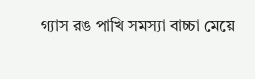গ্যাস রঙ পাখি সমস্যা বাচ্চা মেয়ে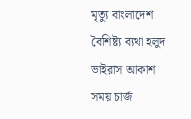মৃত্যু বাংলাদেশ বৈশিষ্ট্য ব্যথা হলুদ ভাইরাস আকাশ সময় চার্জ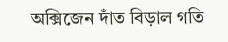অক্সিজেন দাঁত বিড়াল গতি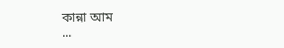কান্না আম
...